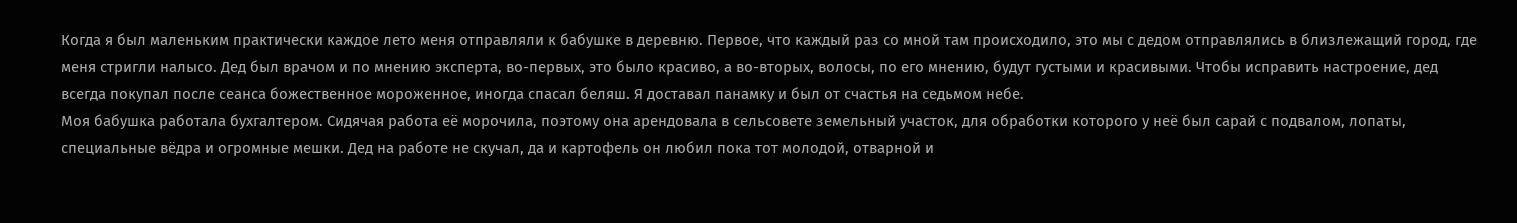Когда я был маленьким практически каждое лето меня отправляли к бабушке в деревню. Первое, что каждый раз со мной там происходило, это мы с дедом отправлялись в близлежащий город, где меня стригли налысо. Дед был врачом и по мнению эксперта, во-первых, это было красиво, а во-вторых, волосы, по его мнению, будут густыми и красивыми. Чтобы исправить настроение, дед всегда покупал после сеанса божественное мороженное, иногда спасал беляш. Я доставал панамку и был от счастья на седьмом небе.
Моя бабушка работала бухгалтером. Сидячая работа её морочила, поэтому она арендовала в сельсовете земельный участок, для обработки которого у неё был сарай с подвалом, лопаты, специальные вёдра и огромные мешки. Дед на работе не скучал, да и картофель он любил пока тот молодой, отварной и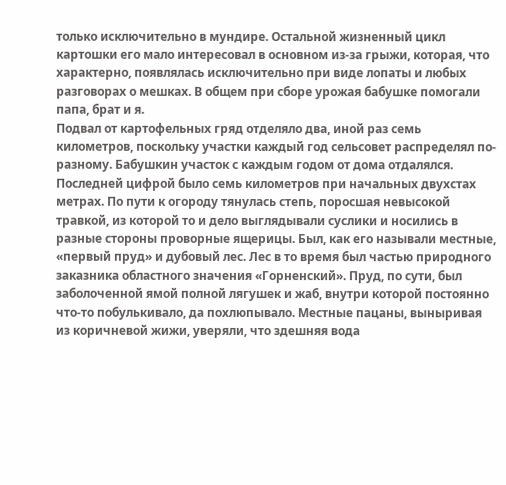только исключительно в мундире. Остальной жизненный цикл картошки его мало интересовал в основном из-за грыжи, которая, что характерно, появлялась исключительно при виде лопаты и любых разговорах о мешках. В общем при сборе урожая бабушке помогали папа, брат и я.
Подвал от картофельных гряд отделяло два, иной раз семь километров, поскольку участки каждый год сельсовет распределял по-разному. Бабушкин участок с каждым годом от дома отдалялся. Последней цифрой было семь километров при начальных двухстах метрах. По пути к огороду тянулась степь, поросшая невысокой травкой, из которой то и дело выглядывали суслики и носились в разные стороны проворные ящерицы. Был, как его называли местные, «первый пруд» и дубовый лес. Лес в то время был частью природного заказника областного значения «Горненский». Пруд, по сути, был заболоченной ямой полной лягушек и жаб, внутри которой постоянно что-то побулькивало, да похлюпывало. Местные пацаны, выныривая из коричневой жижи, уверяли, что здешняя вода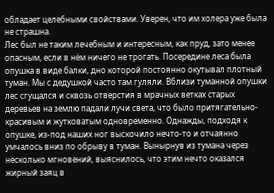обладает целебными свойствами. Уверен, что им холера уже была не страшна.
Лес был не таким лечебным и интересным, как пруд, зато менее опасным, если в нём ничего не трогать. Посередине леса была опушка в виде балки, дно которой постоянно окутывал плотный туман. Мы с дедушкой часто там гуляли. Вблизи туманной опушки лес сгущался и сквозь отверстия в мрачных ветках старых деревьев на землю падали лучи света, что было притягательно-красивым и жутковатым одновременно. Однажды, подходя к опушке, из-под наших ног выскочило нечто-то и отчаянно умчалось вниз по обрыву в туман. Вынырнув из тумана через несколько мгновений, выяснилось, что этим нечто оказался жирный заяц в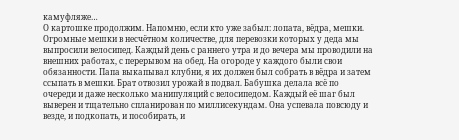камуфляже…
О картошке продолжим. Напомню, если кто уже забыл: лопата, вёдра, мешки. Огромные мешки в несчётном количестве, для перевозки которых у деда мы выпросили велосипед. Каждый день с раннего утра и до вечера мы проводили на внешних работах, с перерывом на обед. На огороде у каждого были свои обязанности. Папа выкапывал клубни, я их должен был собрать в вёдра и затем ссыпать в мешки. Брат отвозил урожай в подвал. Бабушка делала всё по очереди и даже несколько манипуляций с велосипедом. Каждый её шаг был выверен и тщательно спланирован по миллисекундам. Она успевала повсюду и везде, и подкопать, и пособирать, и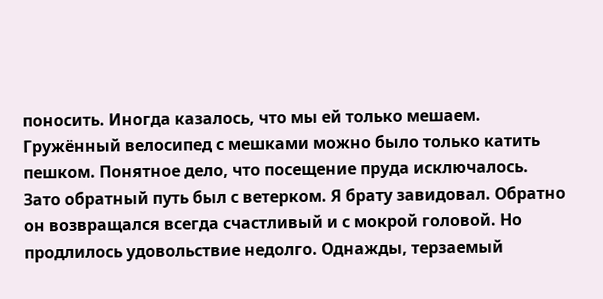поносить. Иногда казалось, что мы ей только мешаем.
Гружённый велосипед с мешками можно было только катить пешком. Понятное дело, что посещение пруда исключалось. Зато обратный путь был с ветерком. Я брату завидовал. Обратно он возвращался всегда счастливый и с мокрой головой. Но продлилось удовольствие недолго. Однажды, терзаемый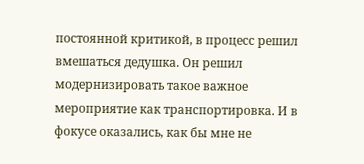постоянной критикой, в процесс решил вмешаться дедушка. Он решил модернизировать такое важное мероприятие как транспортировка. И в фокусе оказались, как бы мне не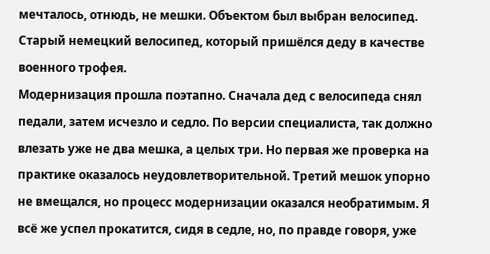мечталось, отнюдь, не мешки. Объектом был выбран велосипед. Старый немецкий велосипед, который пришёлся деду в качестве военного трофея.
Модернизация прошла поэтапно. Сначала дед с велосипеда снял педали, затем исчезло и седло. По версии специалиста, так должно влезать уже не два мешка, а целых три. Но первая же проверка на практике оказалось неудовлетворительной. Третий мешок упорно не вмещался, но процесс модернизации оказался необратимым. Я всё же успел прокатится, сидя в седле, но, по правде говоря, уже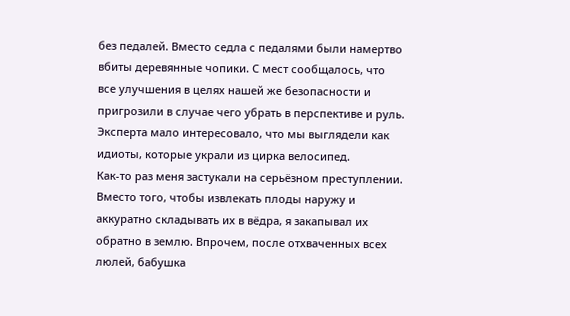без педалей. Вместо седла с педалями были намертво вбиты деревянные чопики. С мест сообщалось, что все улучшения в целях нашей же безопасности и пригрозили в случае чего убрать в перспективе и руль. Эксперта мало интересовало, что мы выглядели как идиоты, которые украли из цирка велосипед.
Как-то раз меня застукали на серьёзном преступлении. Вместо того, чтобы извлекать плоды наружу и аккуратно складывать их в вёдра, я закапывал их обратно в землю. Впрочем, после отхваченных всех люлей, бабушка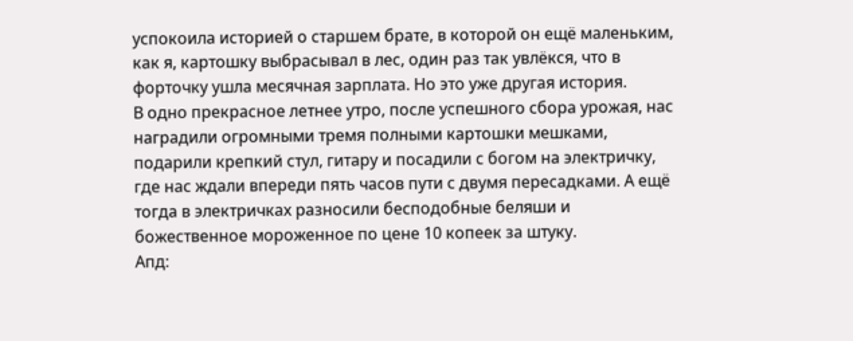успокоила историей о старшем брате, в которой он ещё маленьким, как я, картошку выбрасывал в лес, один раз так увлёкся, что в форточку ушла месячная зарплата. Но это уже другая история.
В одно прекрасное летнее утро, после успешного сбора урожая, нас наградили огромными тремя полными картошки мешками, подарили крепкий стул, гитару и посадили с богом на электричку, где нас ждали впереди пять часов пути с двумя пересадками. А ещё тогда в электричках разносили бесподобные беляши и божественное мороженное по цене 10 копеек за штуку.
Апд: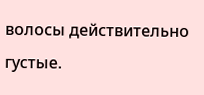волосы действительно густые.